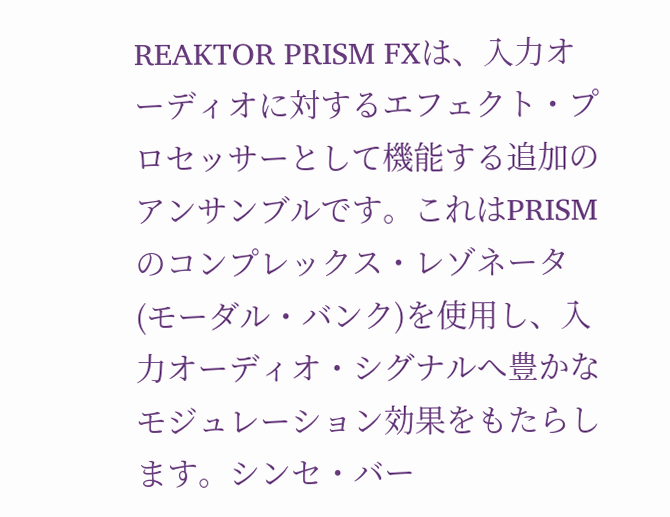REAKTOR PRISM FXは、入力オーディオに対するエフェクト・プロセッサーとして機能する追加のアンサンブルです。これはPRISMのコンプレックス・レゾネータ(モーダル・バンク)を使用し、入力オーディオ・シグナルへ豊かなモジュレーション効果をもたらします。シンセ・バー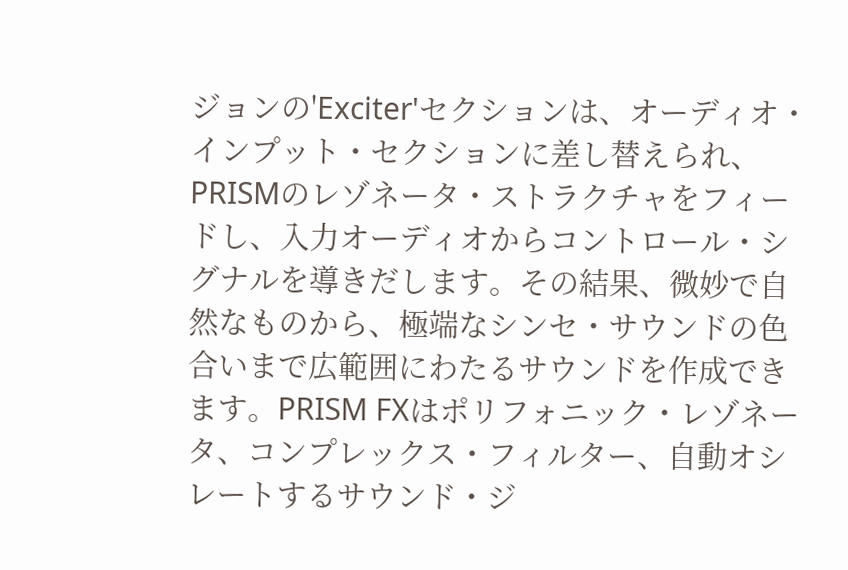ジョンの'Exciter'セクションは、オーディオ・インプット・セクションに差し替えられ、PRISMのレゾネータ・ストラクチャをフィードし、入力オーディオからコントロール・シグナルを導きだします。その結果、微妙で自然なものから、極端なシンセ・サウンドの色合いまで広範囲にわたるサウンドを作成できます。PRISM FXはポリフォニック・レゾネータ、コンプレックス・フィルター、自動オシレートするサウンド・ジ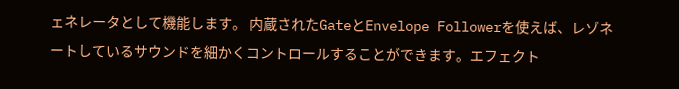ェネレータとして機能します。 内蔵されたGateとEnvelope Followerを使えば、レゾネートしているサウンドを細かくコントロールすることができます。エフェクト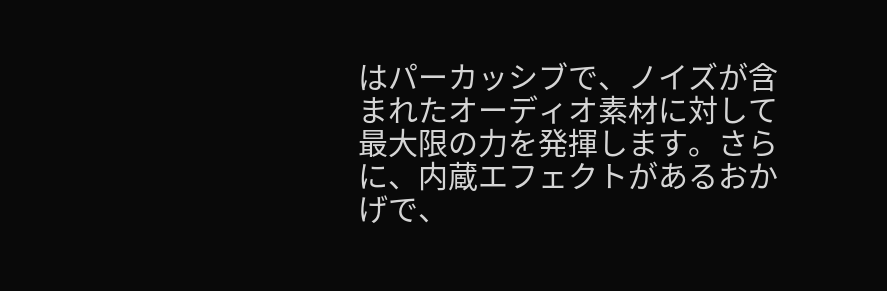はパーカッシブで、ノイズが含まれたオーディオ素材に対して最大限の力を発揮します。さらに、内蔵エフェクトがあるおかげで、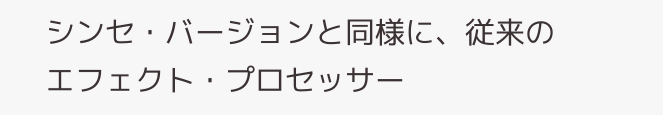シンセ・バージョンと同様に、従来のエフェクト・プロセッサー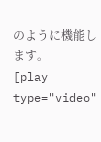のように機能します。
[play type="video"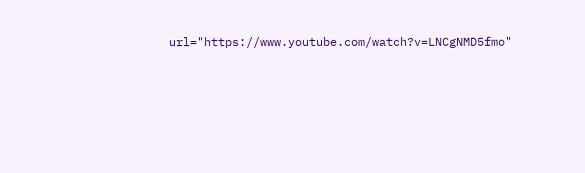url="https://www.youtube.com/watch?v=LNCgNMD5fmo"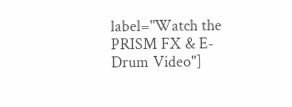label="Watch the PRISM FX & E-Drum Video"]